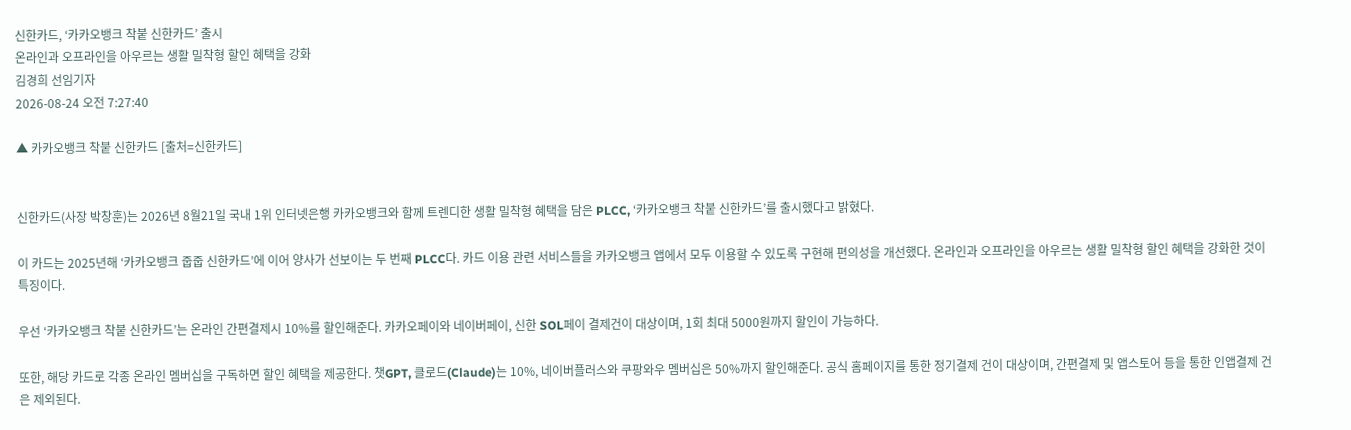신한카드, ‘카카오뱅크 착붙 신한카드’ 출시
온라인과 오프라인을 아우르는 생활 밀착형 할인 혜택을 강화
김경희 선임기자
2026-08-24 오전 7:27:40

▲ 카카오뱅크 착붙 신한카드 [출처=신한카드]


신한카드(사장 박창훈)는 2026년 8월21일 국내 1위 인터넷은행 카카오뱅크와 함께 트렌디한 생활 밀착형 혜택을 담은 PLCC, ‘카카오뱅크 착붙 신한카드’를 출시했다고 밝혔다.

이 카드는 2025년해 ‘카카오뱅크 줍줍 신한카드’에 이어 양사가 선보이는 두 번째 PLCC다. 카드 이용 관련 서비스들을 카카오뱅크 앱에서 모두 이용할 수 있도록 구현해 편의성을 개선했다. 온라인과 오프라인을 아우르는 생활 밀착형 할인 혜택을 강화한 것이 특징이다.

우선 ‘카카오뱅크 착붙 신한카드’는 온라인 간편결제시 10%를 할인해준다. 카카오페이와 네이버페이, 신한 SOL페이 결제건이 대상이며, 1회 최대 5000원까지 할인이 가능하다.

또한, 해당 카드로 각종 온라인 멤버십을 구독하면 할인 혜택을 제공한다. 챗GPT, 클로드(Claude)는 10%, 네이버플러스와 쿠팡와우 멤버십은 50%까지 할인해준다. 공식 홈페이지를 통한 정기결제 건이 대상이며, 간편결제 및 앱스토어 등을 통한 인앱결제 건은 제외된다.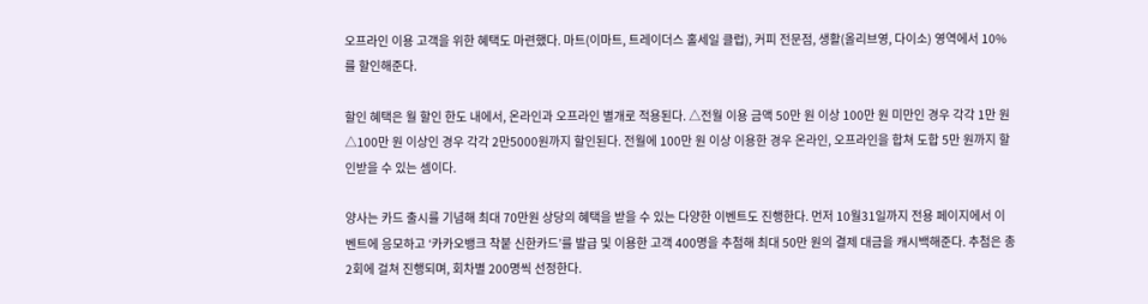오프라인 이용 고객을 위한 혜택도 마련했다. 마트(이마트, 트레이더스 홀세일 클럽), 커피 전문점, 생활(올리브영, 다이소) 영역에서 10%를 할인해준다.

할인 혜택은 월 할인 한도 내에서, 온라인과 오프라인 별개로 적용된다. △전월 이용 금액 50만 원 이상 100만 원 미만인 경우 각각 1만 원 △100만 원 이상인 경우 각각 2만5000원까지 할인된다. 전월에 100만 원 이상 이용한 경우 온라인, 오프라인을 합쳐 도합 5만 원까지 할인받을 수 있는 셈이다.

양사는 카드 출시를 기념해 최대 70만원 상당의 혜택을 받을 수 있는 다양한 이벤트도 진행한다. 먼저 10월31일까지 전용 페이지에서 이벤트에 응모하고 ‘카카오뱅크 착붙 신한카드’를 발급 및 이용한 고객 400명을 추첨해 최대 50만 원의 결제 대금을 캐시백해준다. 추첨은 총 2회에 걸쳐 진행되며, 회차별 200명씩 선정한다.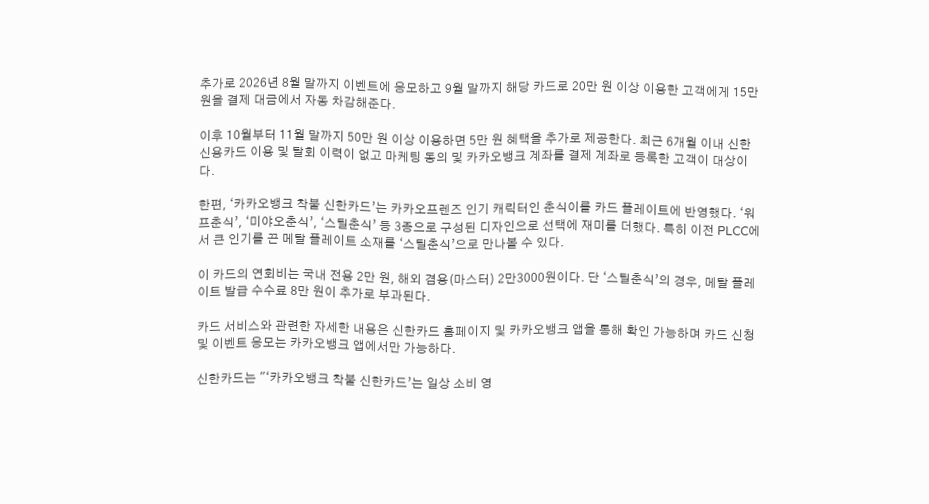추가로 2026년 8월 말까지 이벤트에 응모하고 9월 말까지 해당 카드로 20만 원 이상 이용한 고객에게 15만 원을 결제 대금에서 자동 차감해준다.

이후 10월부터 11월 말까지 50만 원 이상 이용하면 5만 원 혜택을 추가로 제공한다. 최근 6개월 이내 신한 신용카드 이용 및 탈회 이력이 없고 마케팅 동의 및 카카오뱅크 계좌를 결제 계좌로 등록한 고객이 대상이다.

한편, ‘카카오뱅크 착붙 신한카드’는 카카오프렌즈 인기 캐릭터인 춘식이를 카드 플레이트에 반영했다. ‘워프춘식’, ‘미야오춘식’, ‘스틸춘식’ 등 3종으로 구성된 디자인으로 선택에 재미를 더했다. 특히 이전 PLCC에서 큰 인기를 끈 메탈 플레이트 소재를 ‘스틸춘식’으로 만나볼 수 있다.

이 카드의 연회비는 국내 전용 2만 원, 해외 겸용(마스터) 2만3000원이다. 단 ‘스틸춘식’의 경우, 메탈 플레이트 발급 수수료 8만 원이 추가로 부과된다.

카드 서비스와 관련한 자세한 내용은 신한카드 홈페이지 및 카카오뱅크 앱을 통해 확인 가능하며 카드 신청 및 이벤트 응모는 카카오뱅크 앱에서만 가능하다.

신한카드는 "‘카카오뱅크 착붙 신한카드’는 일상 소비 영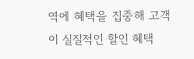역에 혜택을 집중해 고객이 실질적인 할인 혜택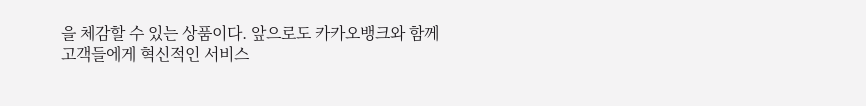을 체감할 수 있는 상품이다. 앞으로도 카카오뱅크와 함께 고객들에게 혁신적인 서비스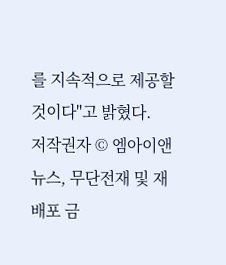를 지속적으로 제공할 것이다"고 밝혔다.
저작권자 © 엠아이앤뉴스, 무단전재 및 재배포 금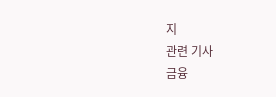지
관련 기사
금융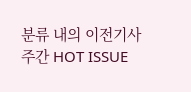분류 내의 이전기사
주간 HOT ISSUE